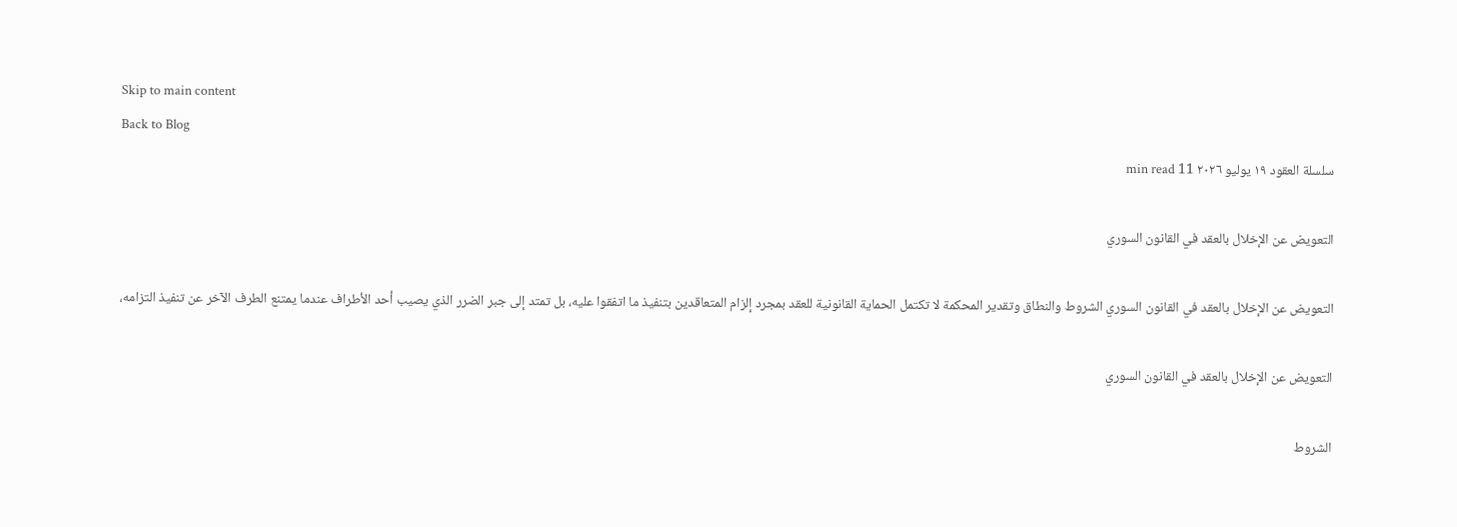Skip to main content
Back to Blog
سلسلة العقود ١٩ يوليو ٢٠٢٦ 11 min read

التعويض عن الإخلال بالعقد في القانون السوري

التعويض عن الإخلال بالعقد في القانون السوري الشروط والنطاق وتقدير المحكمة لا تكتمل الحماية القانونية للعقد بمجرد إلزام المتعاقدين بتنفيذ ما اتفقوا عليه، بل تمتد إلى جبر الضرر الذي يصيب أحد الأطراف عندما يمتنع الطرف الآخر عن تنفيذ التزامه،

التعويض عن الإخلال بالعقد في القانون السوري

الشروط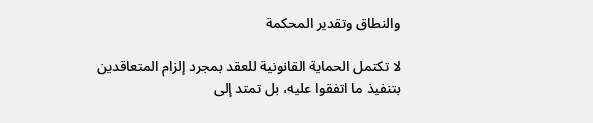والنطاق وتقدير المحكمة

لا تكتمل الحماية القانونية للعقد بمجرد إلزام المتعاقدين بتنفيذ ما اتفقوا عليه، بل تمتد إلى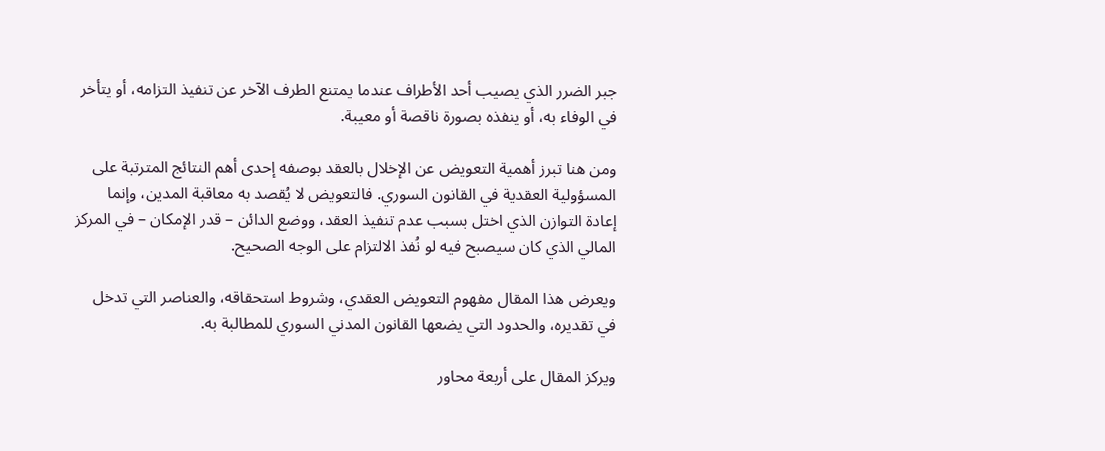جبر الضرر الذي يصيب أحد الأطراف عندما يمتنع الطرف الآخر عن تنفيذ التزامه، أو يتأخر في الوفاء به، أو ينفذه بصورة ناقصة أو معيبة.

ومن هنا تبرز أهمية التعويض عن الإخلال بالعقد بوصفه إحدى أهم النتائج المترتبة على المسؤولية العقدية في القانون السوري. فالتعويض لا يُقصد به معاقبة المدين، وإنما إعادة التوازن الذي اختل بسبب عدم تنفيذ العقد، ووضع الدائن – قدر الإمكان – في المركز المالي الذي كان سيصبح فيه لو نُفذ الالتزام على الوجه الصحيح.

ويعرض هذا المقال مفهوم التعويض العقدي، وشروط استحقاقه، والعناصر التي تدخل في تقديره، والحدود التي يضعها القانون المدني السوري للمطالبة به.

ويركز المقال على أربعة محاور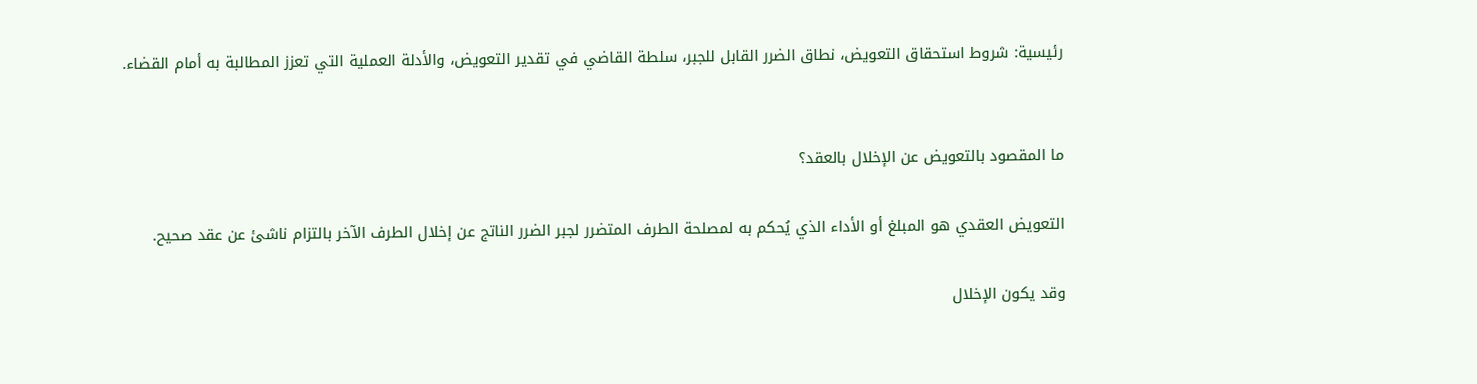رئيسية: شروط استحقاق التعويض، نطاق الضرر القابل للجبر، سلطة القاضي في تقدير التعويض، والأدلة العملية التي تعزز المطالبة به أمام القضاء.


ما المقصود بالتعويض عن الإخلال بالعقد؟

التعويض العقدي هو المبلغ أو الأداء الذي يُحكم به لمصلحة الطرف المتضرر لجبر الضرر الناتج عن إخلال الطرف الآخر بالتزام ناشئ عن عقد صحيح.

وقد يكون الإخلال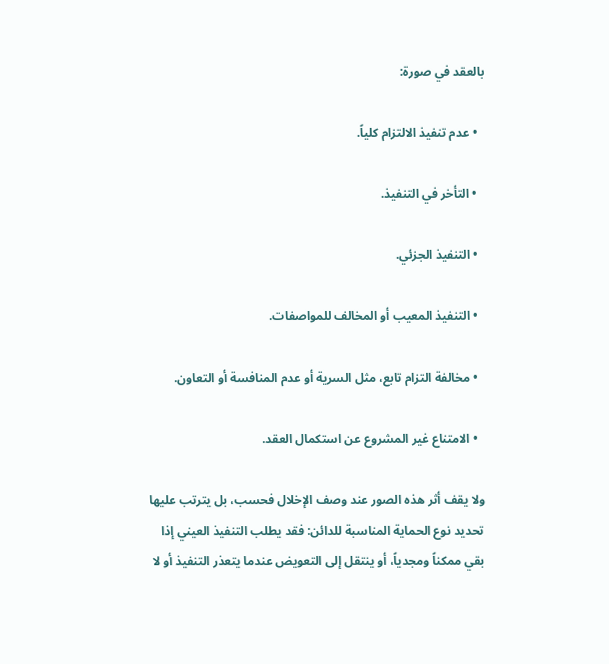بالعقد في صورة:

  • عدم تنفيذ الالتزام كلياً.

  • التأخر في التنفيذ.

  • التنفيذ الجزئي.

  • التنفيذ المعيب أو المخالف للمواصفات.

  • مخالفة التزام تابع، مثل السرية أو عدم المنافسة أو التعاون.

  • الامتناع غير المشروع عن استكمال العقد.

ولا يقف أثر هذه الصور عند وصف الإخلال فحسب، بل يترتب عليها تحديد نوع الحماية المناسبة للدائن: فقد يطلب التنفيذ العيني إذا بقي ممكناً ومجدياً، أو ينتقل إلى التعويض عندما يتعذر التنفيذ أو لا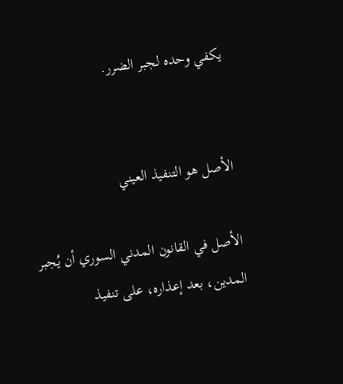يكفي وحده لجبر الضرر.


الأصل هو التنفيذ العيني

الأصل في القانون المدني السوري أن يُجبر المدين، بعد إعذاره، على تنفيذ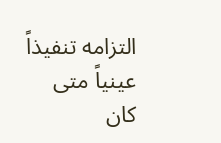التزامه تنفيذاً عينياً متى كان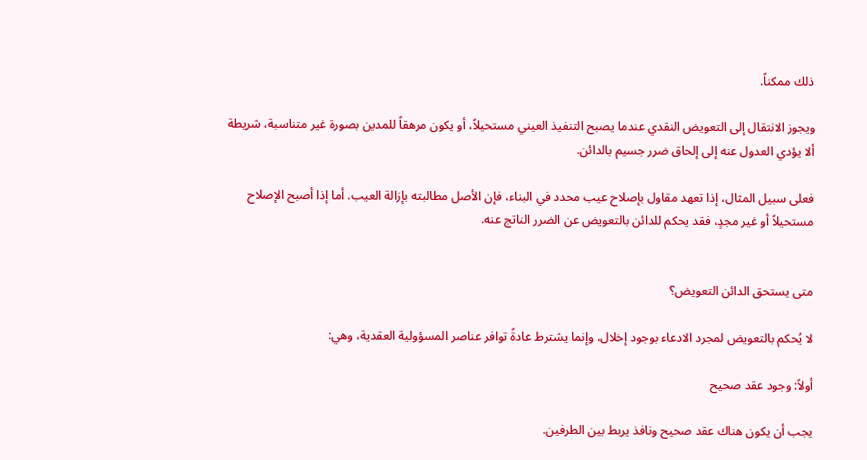ذلك ممكناً.

ويجوز الانتقال إلى التعويض النقدي عندما يصبح التنفيذ العيني مستحيلاً، أو يكون مرهقاً للمدين بصورة غير متناسبة، شريطة ألا يؤدي العدول عنه إلى إلحاق ضرر جسيم بالدائن.

فعلى سبيل المثال، إذا تعهد مقاول بإصلاح عيب محدد في البناء، فإن الأصل مطالبته بإزالة العيب. أما إذا أصبح الإصلاح مستحيلاً أو غير مجدٍ، فقد يحكم للدائن بالتعويض عن الضرر الناتج عنه.


متى يستحق الدائن التعويض؟

لا يُحكم بالتعويض لمجرد الادعاء بوجود إخلال، وإنما يشترط عادةً توافر عناصر المسؤولية العقدية، وهي:

أولاً: وجود عقد صحيح

يجب أن يكون هناك عقد صحيح ونافذ يربط بين الطرفين.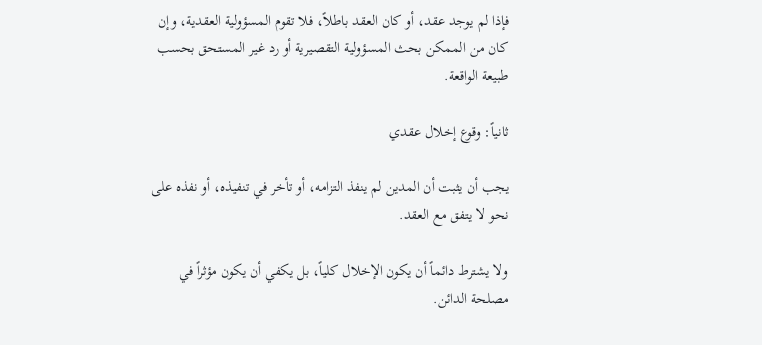فإذا لم يوجد عقد، أو كان العقد باطلاً، فلا تقوم المسؤولية العقدية، وإن كان من الممكن بحث المسؤولية التقصيرية أو رد غير المستحق بحسب طبيعة الواقعة.

ثانياً: وقوع إخلال عقدي

يجب أن يثبت أن المدين لم ينفذ التزامه، أو تأخر في تنفيذه، أو نفذه على نحو لا يتفق مع العقد.

ولا يشترط دائماً أن يكون الإخلال كلياً، بل يكفي أن يكون مؤثراً في مصلحة الدائن.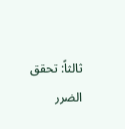ثالثاً: تحقق الضرر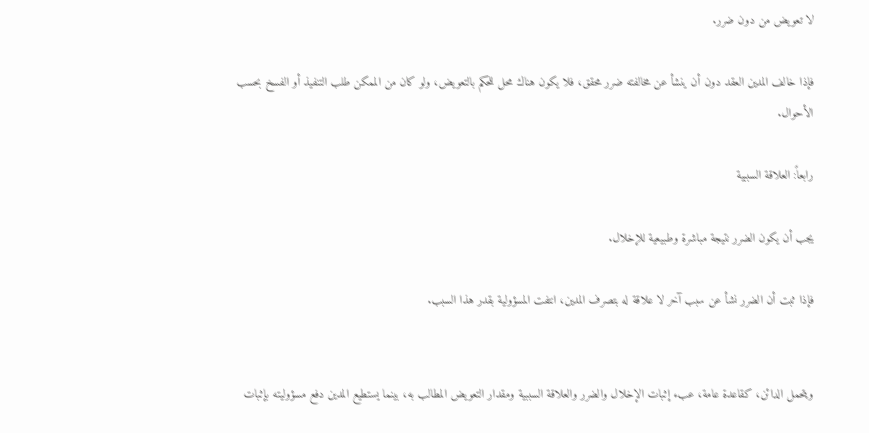لا تعويض من دون ضرر.

فإذا خالف المدين العقد دون أن ينشأ عن مخالفته ضرر محقق، فلا يكون هناك محل للحكم بالتعويض، ولو كان من الممكن طلب التنفيذ أو الفسخ بحسب الأحوال.

رابعاً: العلاقة السببية

يجب أن يكون الضرر نتيجة مباشرة وطبيعية للإخلال.

فإذا ثبت أن الضرر نشأ عن سبب آخر لا علاقة له بتصرف المدين، انتفت المسؤولية بقدر هذا السبب.


ويتحمل الدائن، كقاعدة عامة، عبء إثبات الإخلال والضرر والعلاقة السببية ومقدار التعويض المطالب به، بينما يستطيع المدين دفع مسؤوليته بإثبات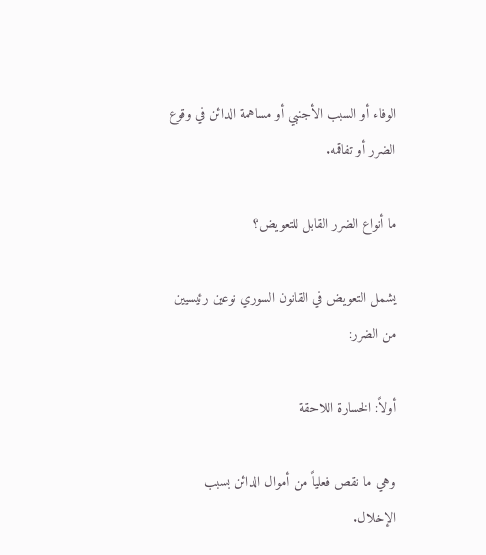الوفاء أو السبب الأجنبي أو مساهمة الدائن في وقوع الضرر أو تفاقمه.

ما أنواع الضرر القابل للتعويض؟

يشمل التعويض في القانون السوري نوعين رئيسيين من الضرر:

أولاً: الخسارة اللاحقة

وهي ما نقص فعلياً من أموال الدائن بسبب الإخلال.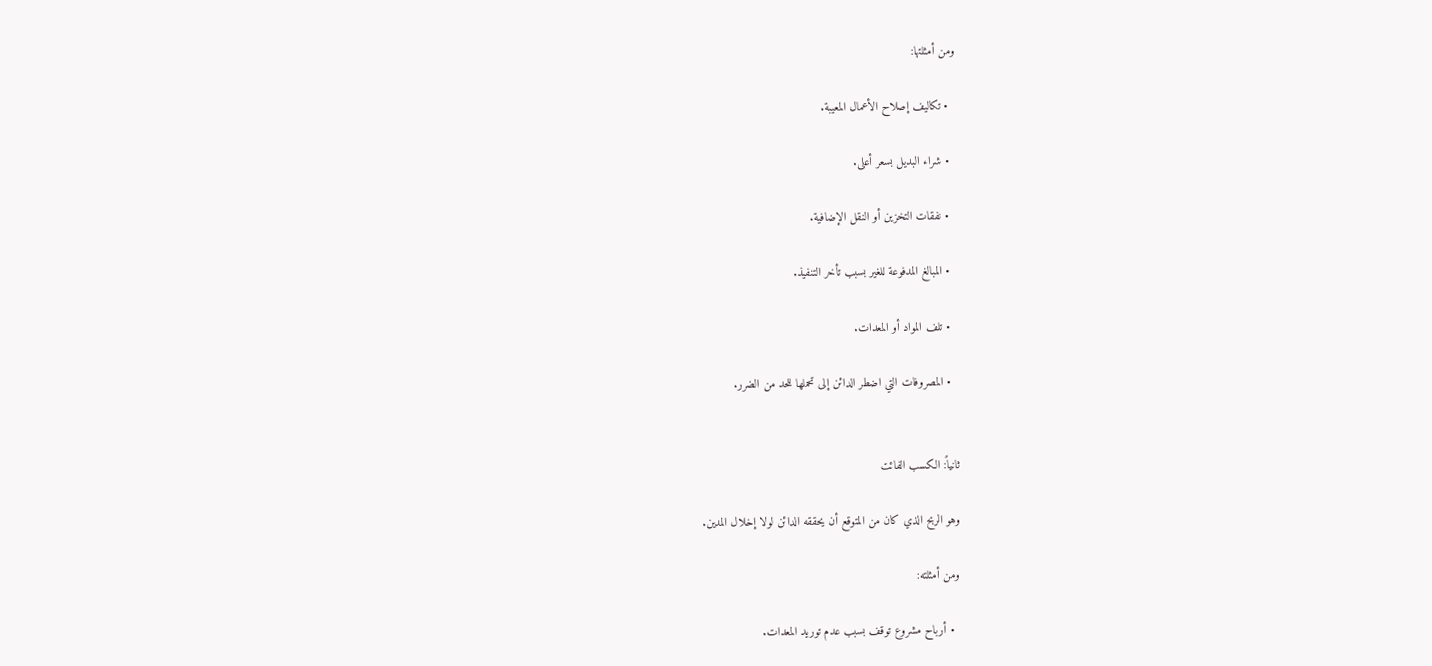ومن أمثلتها:

  • تكاليف إصلاح الأعمال المعيبة.

  • شراء البديل بسعر أعلى.

  • نفقات التخزين أو النقل الإضافية.

  • المبالغ المدفوعة للغير بسبب تأخر التنفيذ.

  • تلف المواد أو المعدات.

  • المصروفات التي اضطر الدائن إلى تحملها للحد من الضرر.


ثانياً: الكسب الفائت

وهو الربح الذي كان من المتوقع أن يحققه الدائن لولا إخلال المدين.

ومن أمثلته:

  • أرباح مشروع توقف بسبب عدم توريد المعدات.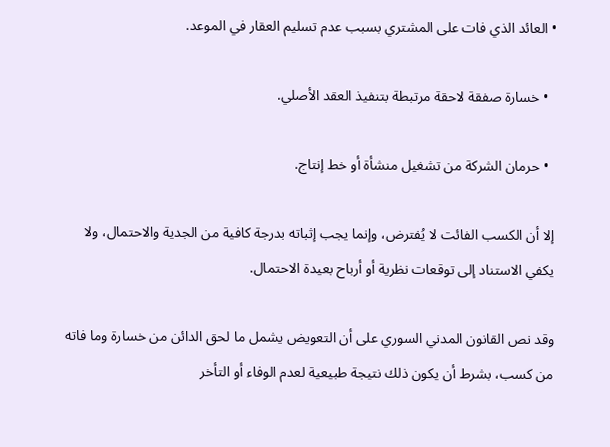• العائد الذي فات على المشتري بسبب عدم تسليم العقار في الموعد.

  • خسارة صفقة لاحقة مرتبطة بتنفيذ العقد الأصلي.

  • حرمان الشركة من تشغيل منشأة أو خط إنتاج.

إلا أن الكسب الفائت لا يُفترض، وإنما يجب إثباته بدرجة كافية من الجدية والاحتمال، ولا يكفي الاستناد إلى توقعات نظرية أو أرباح بعيدة الاحتمال.

وقد نص القانون المدني السوري على أن التعويض يشمل ما لحق الدائن من خسارة وما فاته من كسب، بشرط أن يكون ذلك نتيجة طبيعية لعدم الوفاء أو التأخر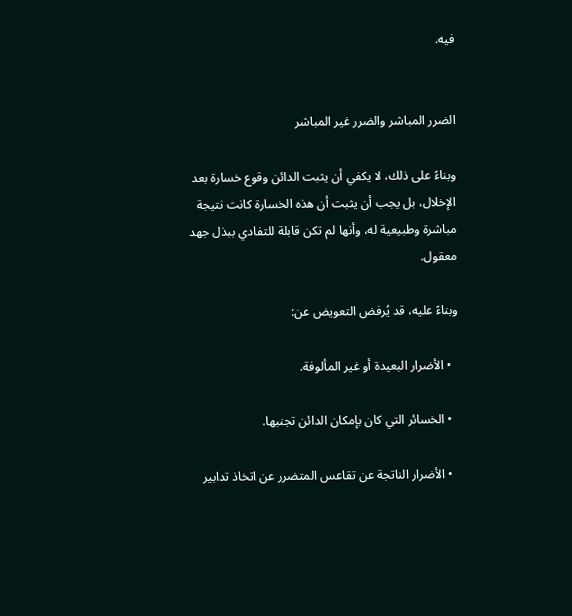فيه.


الضرر المباشر والضرر غير المباشر

وبناءً على ذلك، لا يكفي أن يثبت الدائن وقوع خسارة بعد الإخلال، بل يجب أن يثبت أن هذه الخسارة كانت نتيجة مباشرة وطبيعية له، وأنها لم تكن قابلة للتفادي ببذل جهد معقول.

وبناءً عليه، قد يُرفض التعويض عن:

  • الأضرار البعيدة أو غير المألوفة.

  • الخسائر التي كان بإمكان الدائن تجنبها.

  • الأضرار الناتجة عن تقاعس المتضرر عن اتخاذ تدابير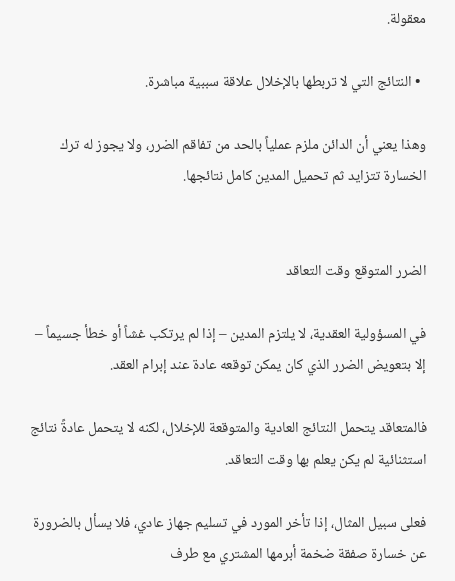معقولة.

  • النتائج التي لا تربطها بالإخلال علاقة سببية مباشرة.

وهذا يعني أن الدائن ملزم عملياً بالحد من تفاقم الضرر، ولا يجوز له ترك الخسارة تتزايد ثم تحميل المدين كامل نتائجها.


الضرر المتوقع وقت التعاقد

في المسؤولية العقدية، لا يلتزم المدين – إذا لم يرتكب غشاً أو خطأ جسيماً – إلا بتعويض الضرر الذي كان يمكن توقعه عادة عند إبرام العقد.

فالمتعاقد يتحمل النتائج العادية والمتوقعة للإخلال، لكنه لا يتحمل عادةً نتائج استثنائية لم يكن يعلم بها وقت التعاقد.

فعلى سبيل المثال، إذا تأخر المورد في تسليم جهاز عادي، فلا يسأل بالضرورة عن خسارة صفقة ضخمة أبرمها المشتري مع طرف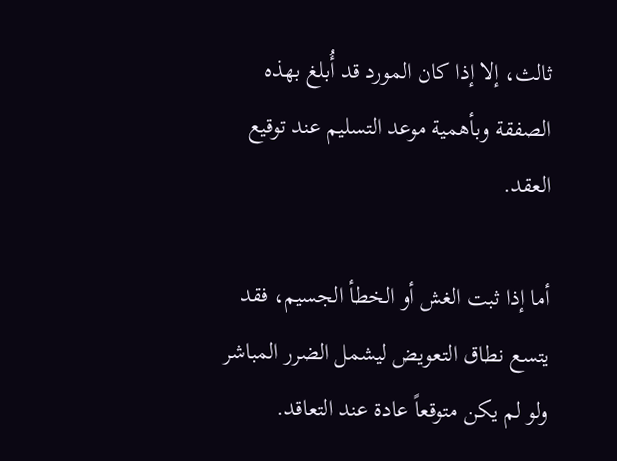ثالث، إلا إذا كان المورد قد أُبلغ بهذه الصفقة وبأهمية موعد التسليم عند توقيع العقد.

أما إذا ثبت الغش أو الخطأ الجسيم، فقد يتسع نطاق التعويض ليشمل الضرر المباشر ولو لم يكن متوقعاً عادة عند التعاقد.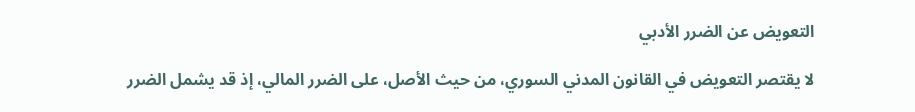التعويض عن الضرر الأدبي

لا يقتصر التعويض في القانون المدني السوري، من حيث الأصل، على الضرر المالي، إذ قد يشمل الضرر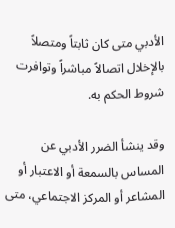الأدبي متى كان ثابتاً ومتصلاً بالإخلال اتصالاً مباشراً وتوافرت شروط الحكم به.

وقد ينشأ الضرر الأدبي عن المساس بالسمعة أو الاعتبار أو المشاعر أو المركز الاجتماعي، متى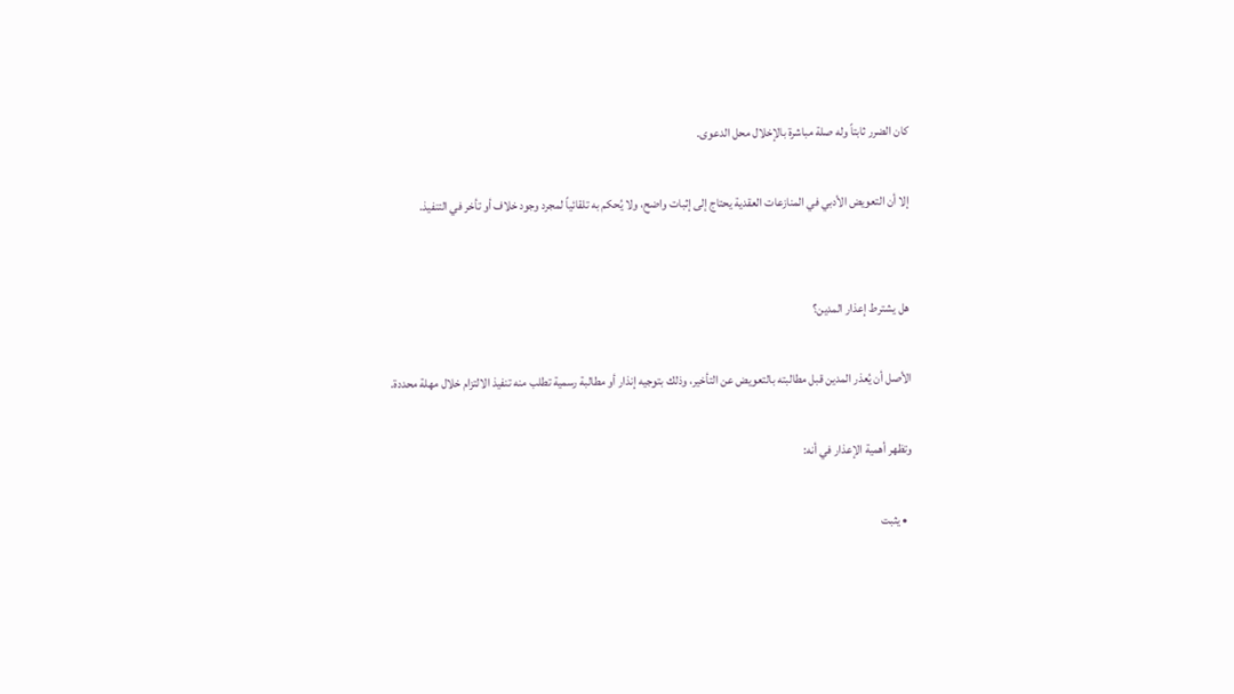كان الضرر ثابتاً وله صلة مباشرة بالإخلال محل الدعوى.

إلا أن التعويض الأدبي في المنازعات العقدية يحتاج إلى إثبات واضح، ولا يُحكم به تلقائياً لمجرد وجود خلاف أو تأخر في التنفيذ.


هل يشترط إعذار المدين؟

الأصل أن يُعذر المدين قبل مطالبته بالتعويض عن التأخير، وذلك بتوجيه إنذار أو مطالبة رسمية تطلب منه تنفيذ الالتزام خلال مهلة محددة.

وتظهر أهمية الإعذار في أنه:

  • يثبت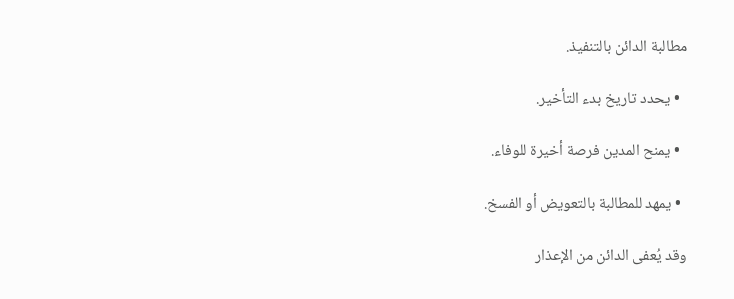مطالبة الدائن بالتنفيذ.

  • يحدد تاريخ بدء التأخير.

  • يمنح المدين فرصة أخيرة للوفاء.

  • يمهد للمطالبة بالتعويض أو الفسخ.

وقد يُعفى الدائن من الإعذار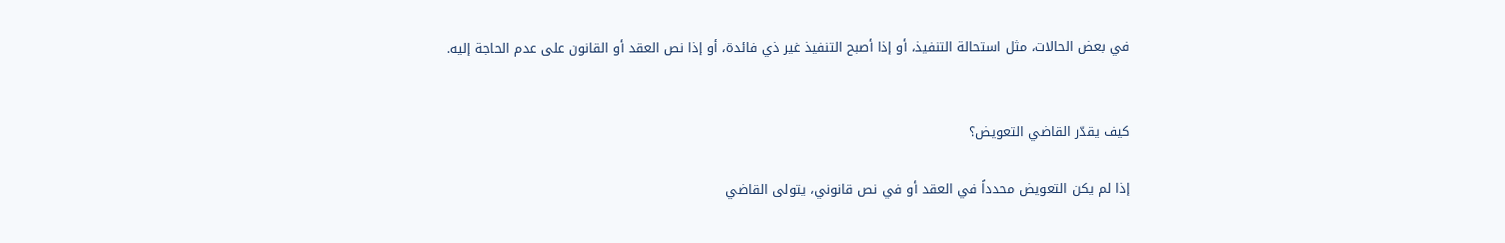في بعض الحالات، مثل استحالة التنفيذ، أو إذا أصبح التنفيذ غير ذي فائدة، أو إذا نص العقد أو القانون على عدم الحاجة إليه.


كيف يقدّر القاضي التعويض؟

إذا لم يكن التعويض محدداً في العقد أو في نص قانوني، يتولى القاضي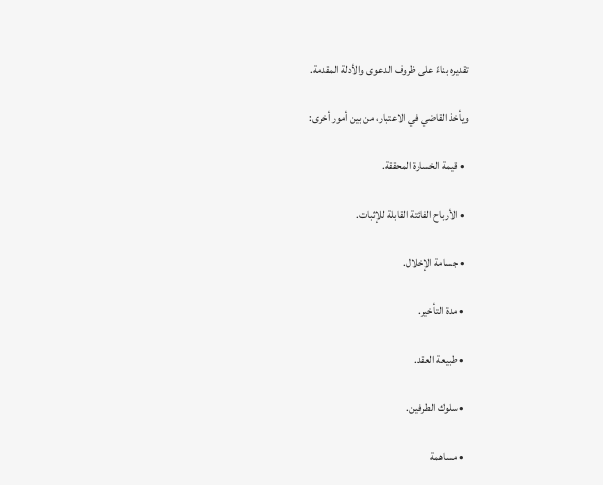تقديره بناءً على ظروف الدعوى والأدلة المقدمة.

ويأخذ القاضي في الاعتبار، من بين أمور أخرى:

  • قيمة الخسارة المحققة.

  • الأرباح الفائتة القابلة للإثبات.

  • جسامة الإخلال.

  • مدة التأخير.

  • طبيعة العقد.

  • سلوك الطرفين.

  • مساهمة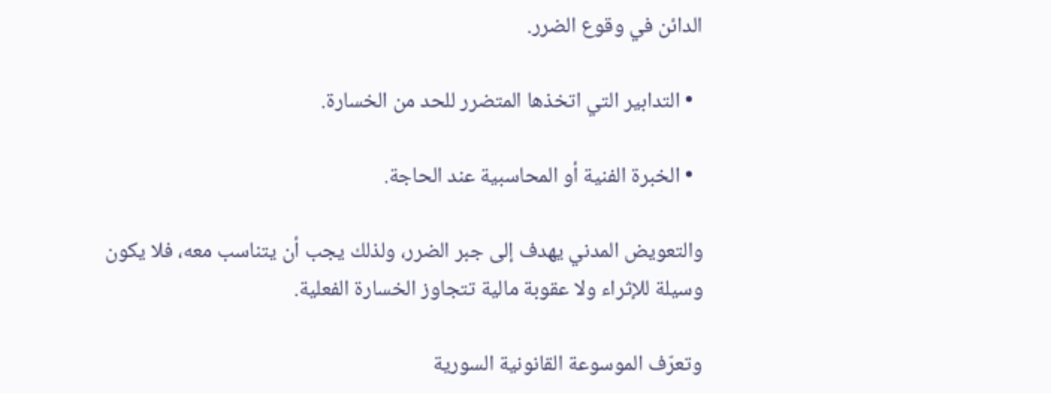الدائن في وقوع الضرر.

  • التدابير التي اتخذها المتضرر للحد من الخسارة.

  • الخبرة الفنية أو المحاسبية عند الحاجة.

والتعويض المدني يهدف إلى جبر الضرر، ولذلك يجب أن يتناسب معه، فلا يكون وسيلة للإثراء ولا عقوبة مالية تتجاوز الخسارة الفعلية.

وتعرّف الموسوعة القانونية السورية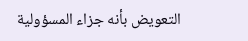التعويض بأنه جزاء المسؤولية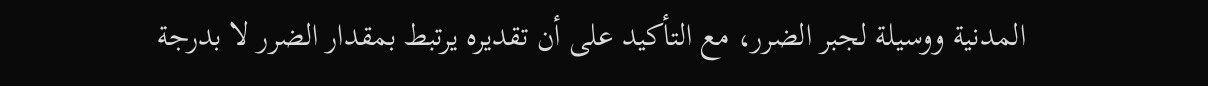المدنية ووسيلة لجبر الضرر، مع التأكيد على أن تقديره يرتبط بمقدار الضرر لا بدرجة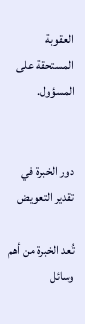العقوبة المستحقة على المسؤول.


دور الخبرة في تقدير التعويض

تُعد الخبرة من أهم وسائل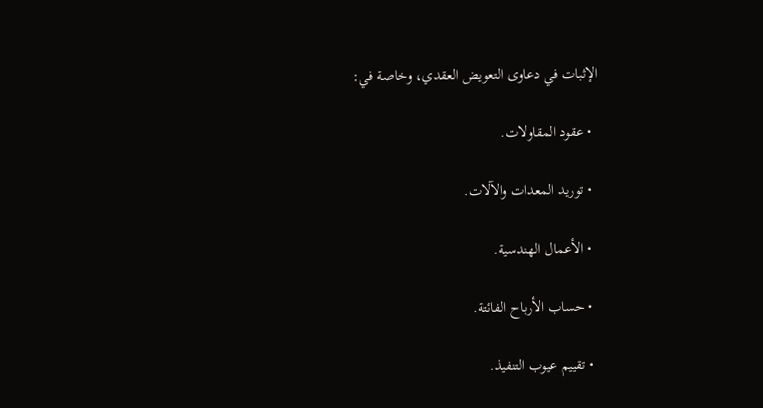الإثبات في دعاوى التعويض العقدي، وخاصة في:

  • عقود المقاولات.

  • توريد المعدات والآلات.

  • الأعمال الهندسية.

  • حساب الأرباح الفائتة.

  • تقييم عيوب التنفيذ.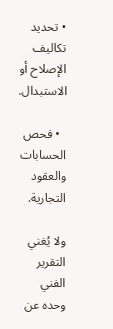• تحديد تكاليف الإصلاح أو الاستبدال.

  • فحص الحسابات والعقود التجارية.

ولا يُغني التقرير الفني وحده عن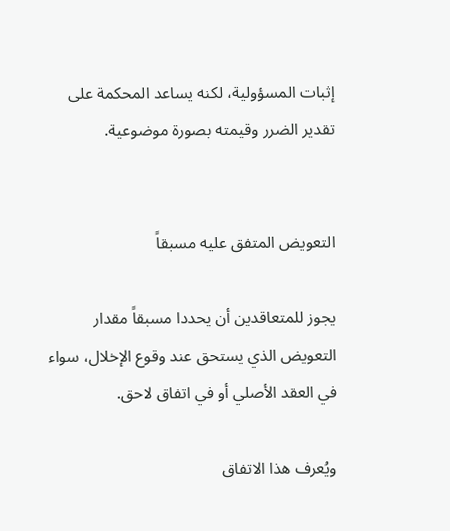إثبات المسؤولية، لكنه يساعد المحكمة على تقدير الضرر وقيمته بصورة موضوعية.


التعويض المتفق عليه مسبقاً

يجوز للمتعاقدين أن يحددا مسبقاً مقدار التعويض الذي يستحق عند وقوع الإخلال، سواء في العقد الأصلي أو في اتفاق لاحق.

ويُعرف هذا الاتفاق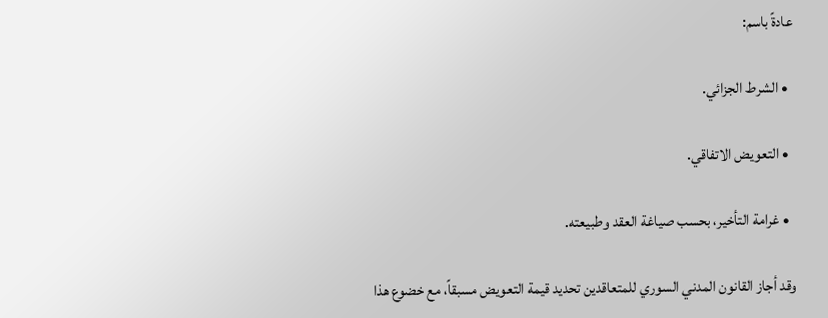عادةً باسم:

  • الشرط الجزائي.

  • التعويض الاتفاقي.

  • غرامة التأخير، بحسب صياغة العقد وطبيعته.

وقد أجاز القانون المدني السوري للمتعاقدين تحديد قيمة التعويض مسبقاً، مع خضوع هذا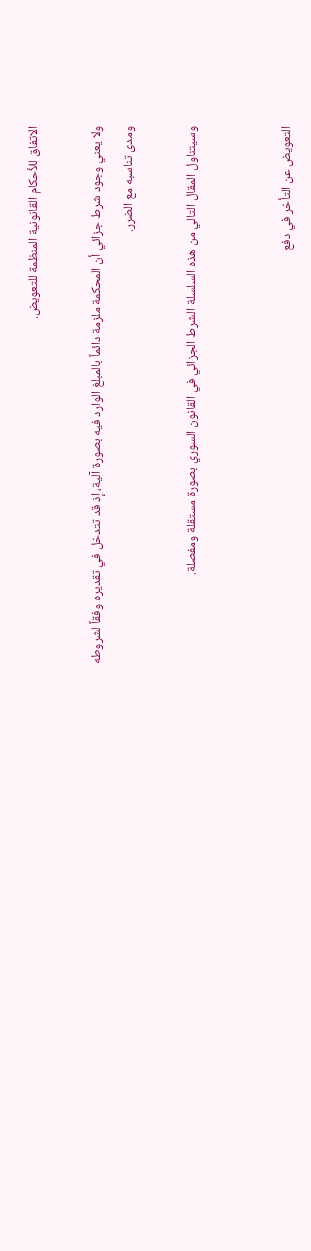الاتفاق للأحكام القانونية المنظمة للتعويض.

ولا يعني وجود شرط جزائي أن المحكمة ملزمة دائماً بالمبلغ الوارد فيه بصورة آلية، إذ قد تتدخل في تقديره وفقاً لشروطه ومدى تناسبه مع الضرر.

وسيتناول المقال التالي من هذه السلسلة الشرط الجزائي في القانون السوري بصورة مستقلة ومفصلة.


التعويض عن التأخر في دفع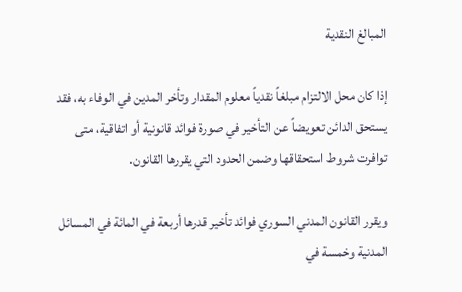المبالغ النقدية

إذا كان محل الالتزام مبلغاً نقدياً معلوم المقدار وتأخر المدين في الوفاء به، فقد يستحق الدائن تعويضاً عن التأخير في صورة فوائد قانونية أو اتفاقية، متى توافرت شروط استحقاقها وضمن الحدود التي يقررها القانون.

ويقرر القانون المدني السوري فوائد تأخير قدرها أربعة في المائة في المسائل المدنية وخمسة في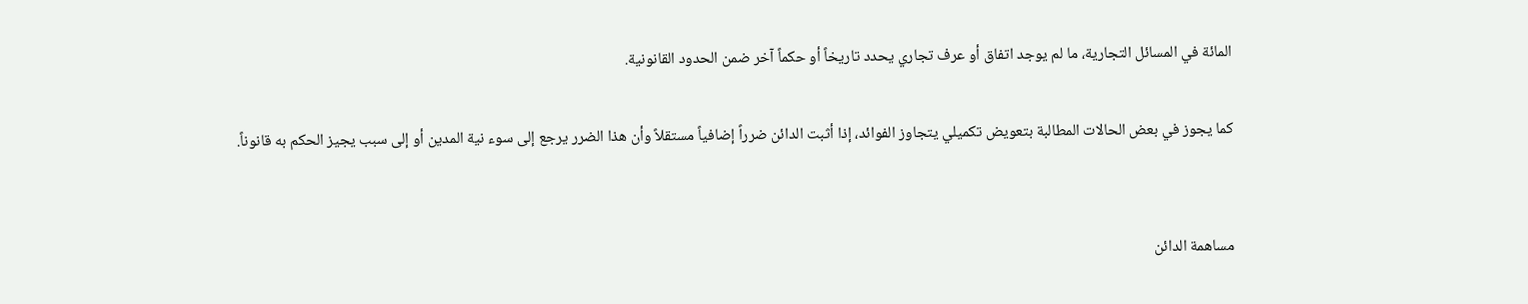المائة في المسائل التجارية، ما لم يوجد اتفاق أو عرف تجاري يحدد تاريخاً أو حكماً آخر ضمن الحدود القانونية.

كما يجوز في بعض الحالات المطالبة بتعويض تكميلي يتجاوز الفوائد، إذا أثبت الدائن ضرراً إضافياً مستقلاً وأن هذا الضرر يرجع إلى سوء نية المدين أو إلى سبب يجيز الحكم به قانوناً.


مساهمة الدائن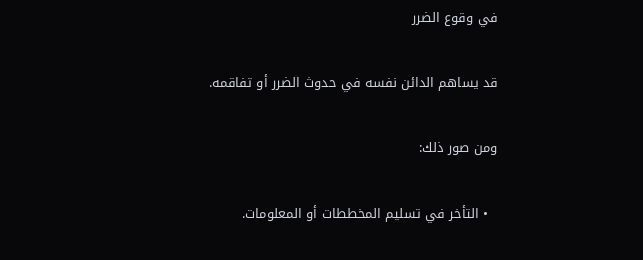في وقوع الضرر

قد يساهم الدائن نفسه في حدوث الضرر أو تفاقمه.

ومن صور ذلك:

  • التأخر في تسليم المخططات أو المعلومات.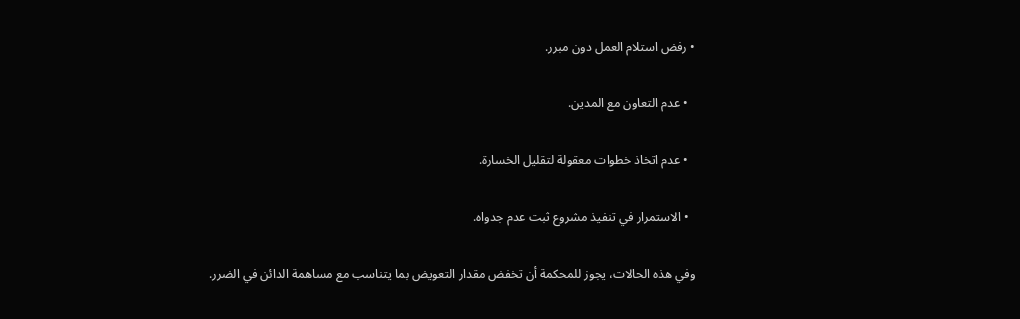• رفض استلام العمل دون مبرر.

  • عدم التعاون مع المدين.

  • عدم اتخاذ خطوات معقولة لتقليل الخسارة.

  • الاستمرار في تنفيذ مشروع ثبت عدم جدواه.

وفي هذه الحالات، يجوز للمحكمة أن تخفض مقدار التعويض بما يتناسب مع مساهمة الدائن في الضرر.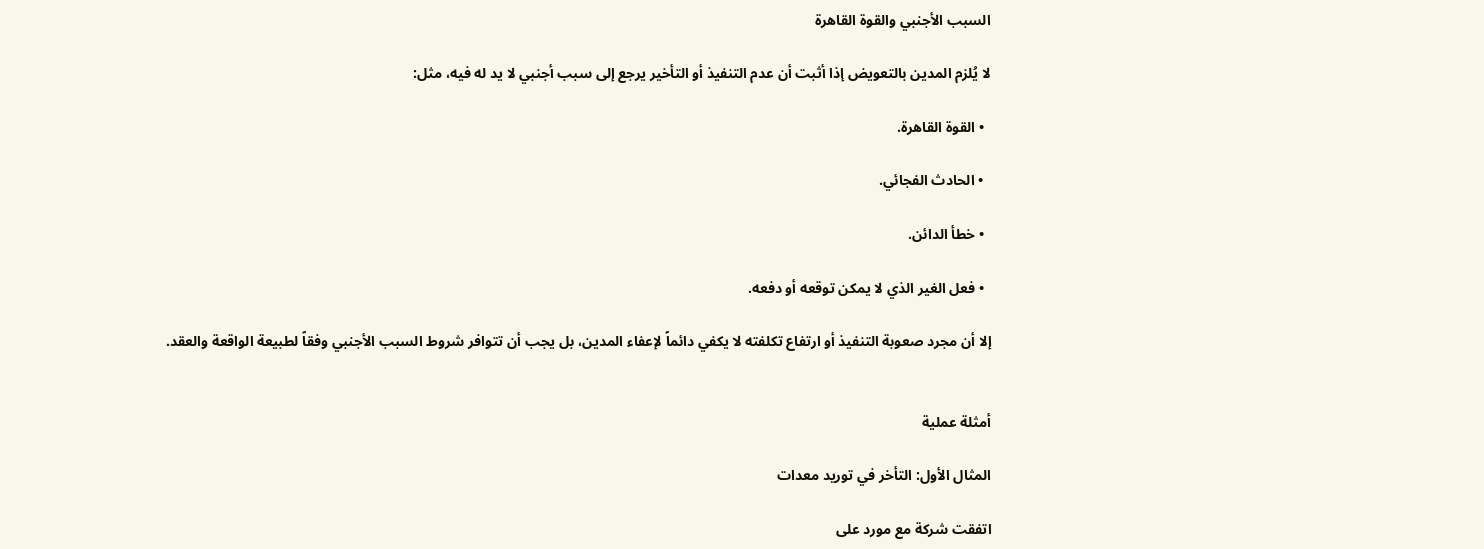السبب الأجنبي والقوة القاهرة

لا يُلزم المدين بالتعويض إذا أثبت أن عدم التنفيذ أو التأخير يرجع إلى سبب أجنبي لا يد له فيه، مثل:

  • القوة القاهرة.

  • الحادث الفجائي.

  • خطأ الدائن.

  • فعل الغير الذي لا يمكن توقعه أو دفعه.

إلا أن مجرد صعوبة التنفيذ أو ارتفاع تكلفته لا يكفي دائماً لإعفاء المدين، بل يجب أن تتوافر شروط السبب الأجنبي وفقاً لطبيعة الواقعة والعقد.


أمثلة عملية

المثال الأول: التأخر في توريد معدات

اتفقت شركة مع مورد على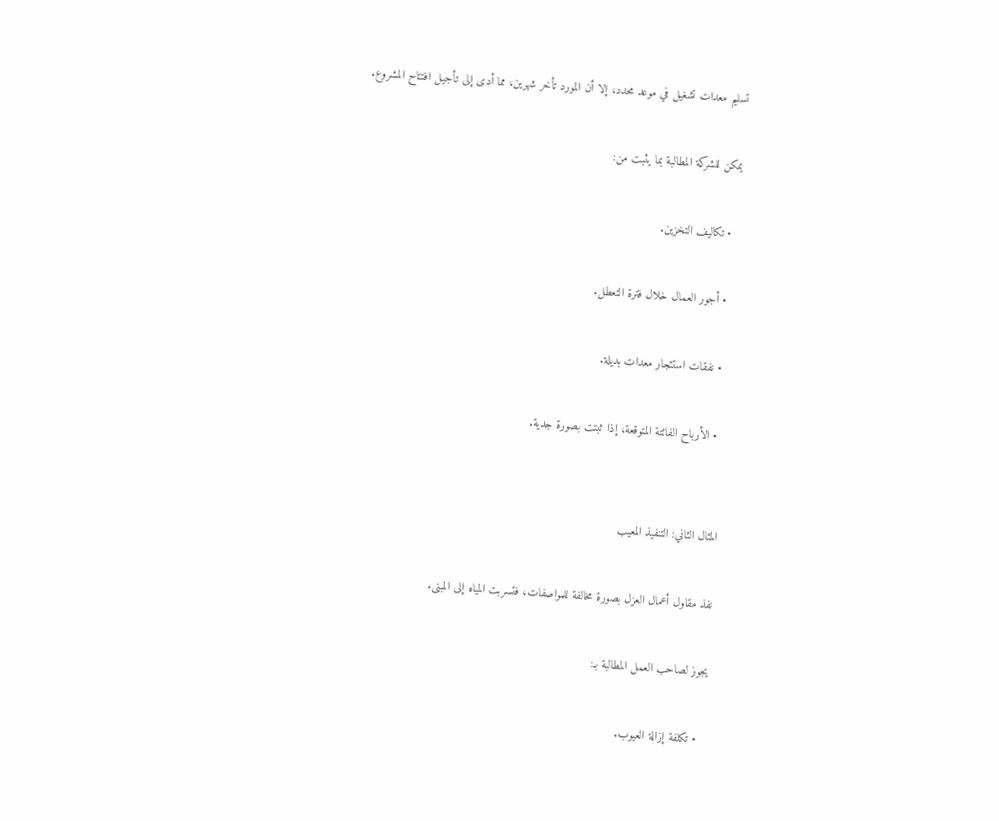تسليم معدات تشغيل في موعد محدد، إلا أن المورد تأخر شهرين، مما أدى إلى تأجيل افتتاح المشروع.

يمكن للشركة المطالبة بما يثبت من:

  • تكاليف التخزين.

  • أجور العمال خلال فترة التعطل.

  • نفقات استئجار معدات بديلة.

  • الأرباح الفائتة المتوقعة، إذا ثبتت بصورة جدية.


المثال الثاني: التنفيذ المعيب

نفذ مقاول أعمال العزل بصورة مخالفة للمواصفات، فتسربت المياه إلى المبنى.

يجوز لصاحب العمل المطالبة بـ:

  • تكلفة إزالة العيوب.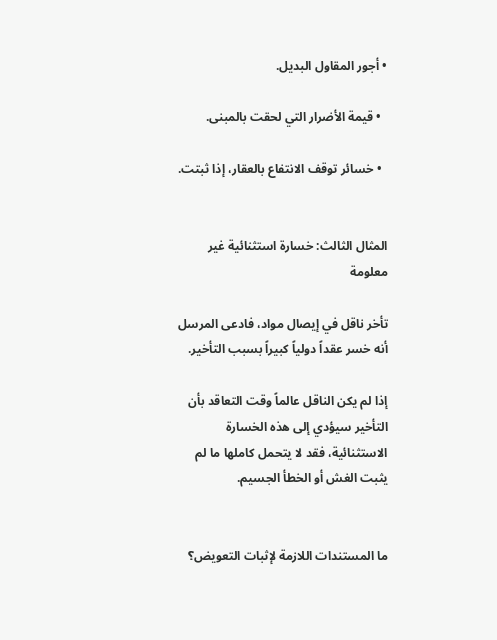• أجور المقاول البديل.

  • قيمة الأضرار التي لحقت بالمبنى.

  • خسائر توقف الانتفاع بالعقار، إذا ثبتت.


المثال الثالث: خسارة استثنائية غير معلومة

تأخر ناقل في إيصال مواد، فادعى المرسل أنه خسر عقداً دولياً كبيراً بسبب التأخير.

إذا لم يكن الناقل عالماً وقت التعاقد بأن التأخير سيؤدي إلى هذه الخسارة الاستثنائية، فقد لا يتحمل كاملها ما لم يثبت الغش أو الخطأ الجسيم.


ما المستندات اللازمة لإثبات التعويض؟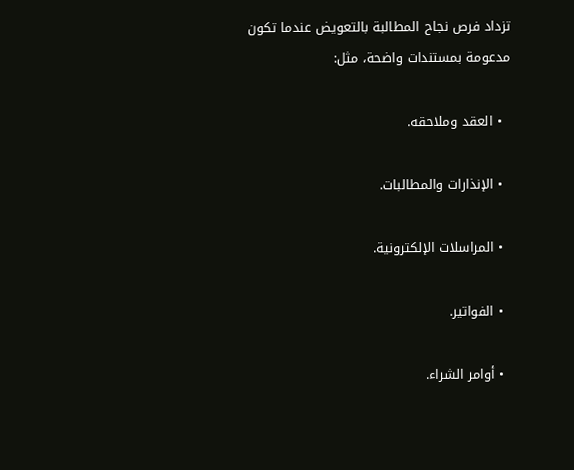تزداد فرص نجاح المطالبة بالتعويض عندما تكون مدعومة بمستندات واضحة، مثل:

  • العقد وملاحقه.

  • الإنذارات والمطالبات.

  • المراسلات الإلكترونية.

  • الفواتير.

  • أوامر الشراء.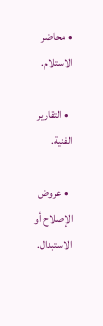• محاضر الاستلام.

  • التقارير الفنية.

  • عروض الإصلاح أو الاستبدال.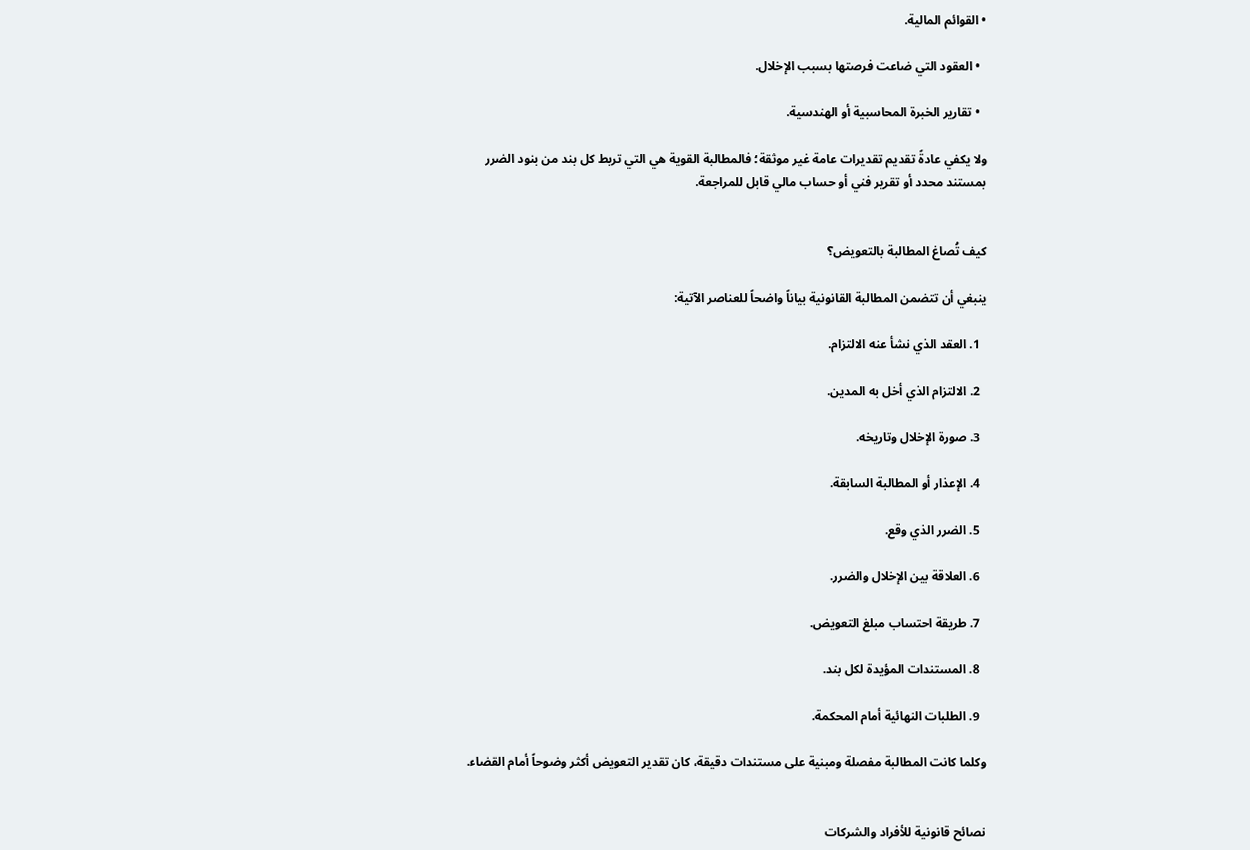• القوائم المالية.

  • العقود التي ضاعت فرصتها بسبب الإخلال.

  • تقارير الخبرة المحاسبية أو الهندسية.

ولا يكفي عادةً تقديم تقديرات عامة غير موثقة؛ فالمطالبة القوية هي التي تربط كل بند من بنود الضرر بمستند محدد أو تقرير فني أو حساب مالي قابل للمراجعة.


كيف تُصاغ المطالبة بالتعويض؟

ينبغي أن تتضمن المطالبة القانونية بياناً واضحاً للعناصر الآتية:

  1. العقد الذي نشأ عنه الالتزام.

  2. الالتزام الذي أخل به المدين.

  3. صورة الإخلال وتاريخه.

  4. الإعذار أو المطالبة السابقة.

  5. الضرر الذي وقع.

  6. العلاقة بين الإخلال والضرر.

  7. طريقة احتساب مبلغ التعويض.

  8. المستندات المؤيدة لكل بند.

  9. الطلبات النهائية أمام المحكمة.

وكلما كانت المطالبة مفصلة ومبنية على مستندات دقيقة، كان تقدير التعويض أكثر وضوحاً أمام القضاء.


نصائح قانونية للأفراد والشركات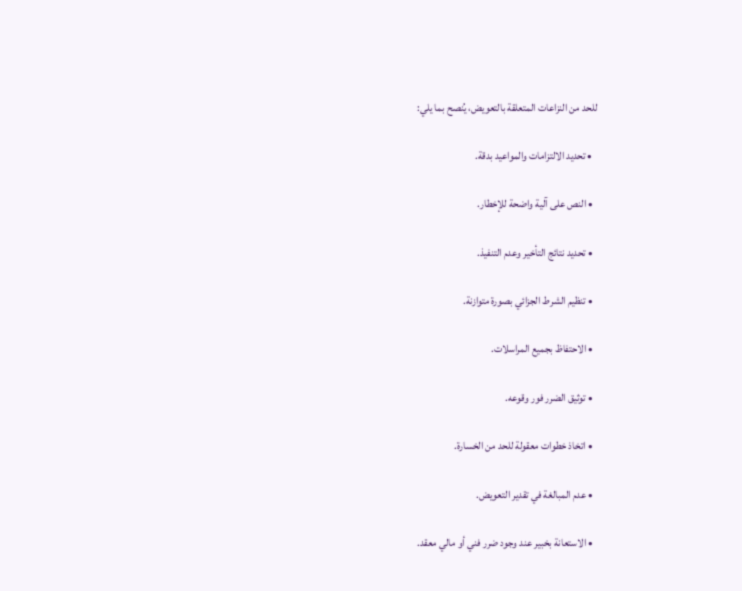للحد من النزاعات المتعلقة بالتعويض، يُنصح بما يلي:

  • تحديد الالتزامات والمواعيد بدقة.

  • النص على آلية واضحة للإخطار.

  • تحديد نتائج التأخير وعدم التنفيذ.

  • تنظيم الشرط الجزائي بصورة متوازنة.

  • الاحتفاظ بجميع المراسلات.

  • توثيق الضرر فور وقوعه.

  • اتخاذ خطوات معقولة للحد من الخسارة.

  • عدم المبالغة في تقدير التعويض.

  • الاستعانة بخبير عند وجود ضرر فني أو مالي معقد.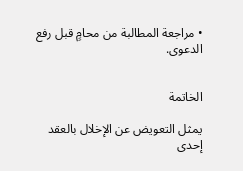• مراجعة المطالبة من محامٍ قبل رفع الدعوى.


الخاتمة

يمثل التعويض عن الإخلال بالعقد إحدى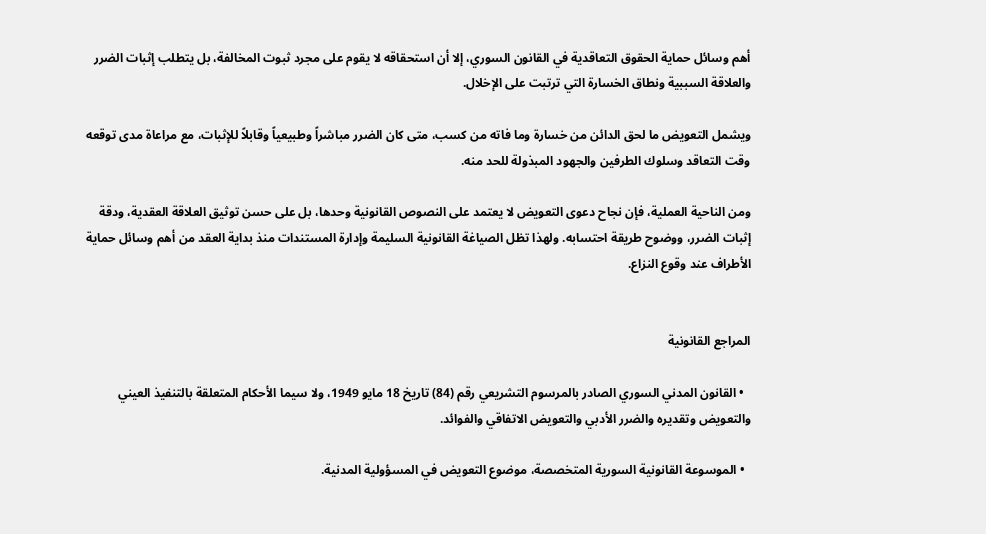أهم وسائل حماية الحقوق التعاقدية في القانون السوري، إلا أن استحقاقه لا يقوم على مجرد ثبوت المخالفة، بل يتطلب إثبات الضرر والعلاقة السببية ونطاق الخسارة التي ترتبت على الإخلال.

ويشمل التعويض ما لحق الدائن من خسارة وما فاته من كسب، متى كان الضرر مباشراً وطبيعياً وقابلاً للإثبات، مع مراعاة مدى توقعه وقت التعاقد وسلوك الطرفين والجهود المبذولة للحد منه.

ومن الناحية العملية، فإن نجاح دعوى التعويض لا يعتمد على النصوص القانونية وحدها، بل على حسن توثيق العلاقة العقدية، ودقة إثبات الضرر، ووضوح طريقة احتسابه. ولهذا تظل الصياغة القانونية السليمة وإدارة المستندات منذ بداية العقد من أهم وسائل حماية الأطراف عند وقوع النزاع.


المراجع القانونية

  • القانون المدني السوري الصادر بالمرسوم التشريعي رقم (84) تاريخ 18 مايو 1949، ولا سيما الأحكام المتعلقة بالتنفيذ العيني والتعويض وتقديره والضرر الأدبي والتعويض الاتفاقي والفوائد.

  • الموسوعة القانونية السورية المتخصصة، موضوع التعويض في المسؤولية المدنية.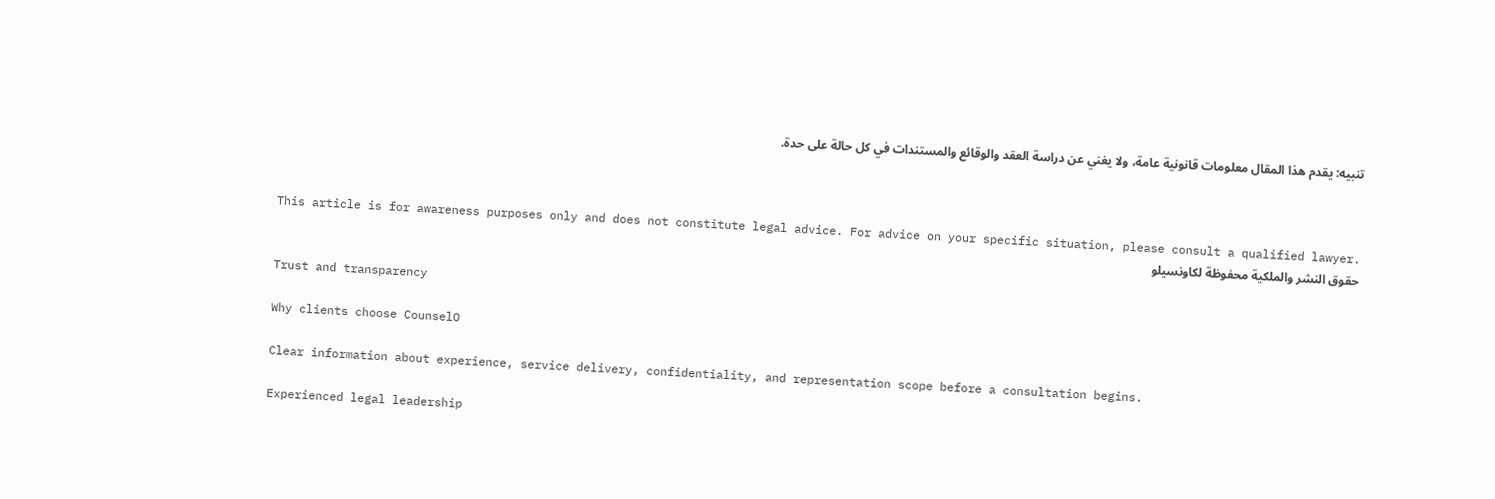تنبيه: يقدم هذا المقال معلومات قانونية عامة، ولا يغني عن دراسة العقد والوقائع والمستندات في كل حالة على حدة.



This article is for awareness purposes only and does not constitute legal advice. For advice on your specific situation, please consult a qualified lawyer.
حقوق النشر والملكية محفوظة لكاونسيلو

Trust and transparency

Why clients choose CounselO

Clear information about experience, service delivery, confidentiality, and representation scope before a consultation begins.

Experienced legal leadership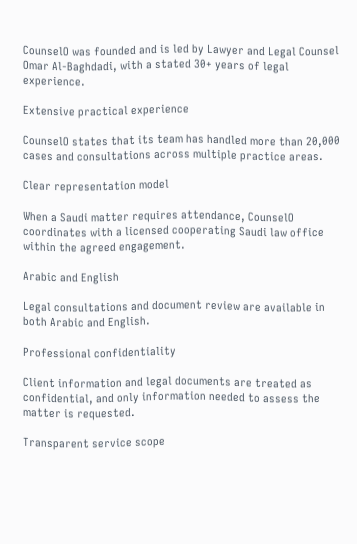CounselO was founded and is led by Lawyer and Legal Counsel Omar Al-Baghdadi, with a stated 30+ years of legal experience.

Extensive practical experience

CounselO states that its team has handled more than 20,000 cases and consultations across multiple practice areas.

Clear representation model

When a Saudi matter requires attendance, CounselO coordinates with a licensed cooperating Saudi law office within the agreed engagement.

Arabic and English

Legal consultations and document review are available in both Arabic and English.

Professional confidentiality

Client information and legal documents are treated as confidential, and only information needed to assess the matter is requested.

Transparent service scope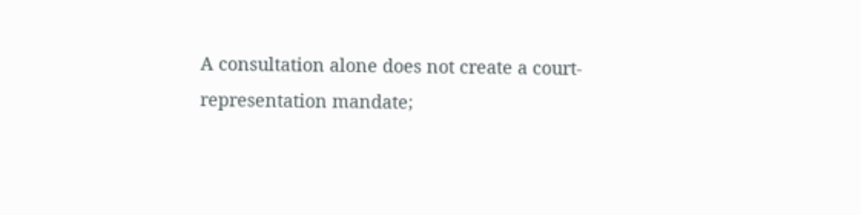A consultation alone does not create a court-representation mandate;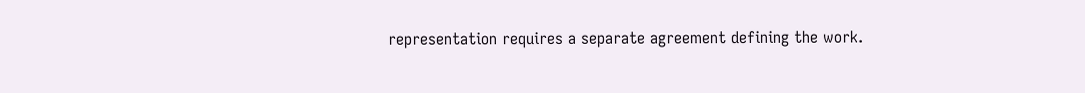representation requires a separate agreement defining the work.